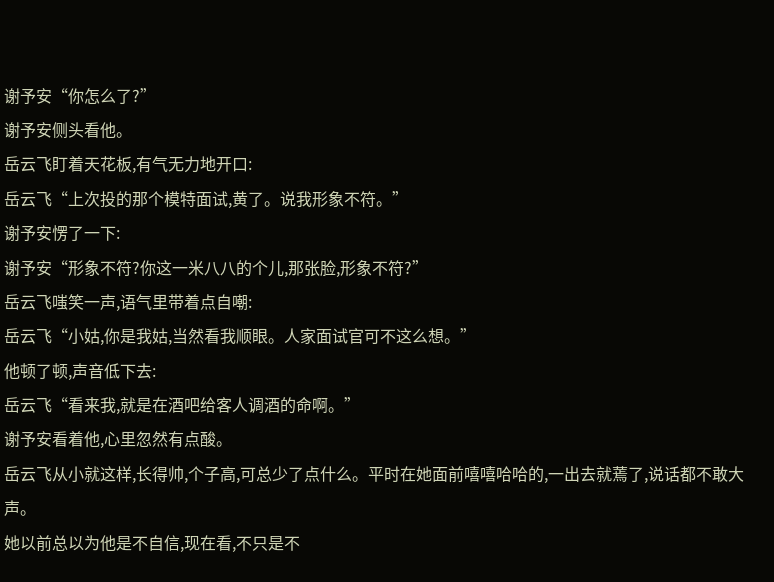谢予安“你怎么了?”
谢予安侧头看他。
岳云飞盯着天花板,有气无力地开口:
岳云飞“上次投的那个模特面试,黄了。说我形象不符。”
谢予安愣了一下:
谢予安“形象不符?你这一米八八的个儿,那张脸,形象不符?”
岳云飞嗤笑一声,语气里带着点自嘲:
岳云飞“小姑,你是我姑,当然看我顺眼。人家面试官可不这么想。”
他顿了顿,声音低下去:
岳云飞“看来我,就是在酒吧给客人调酒的命啊。”
谢予安看着他,心里忽然有点酸。
岳云飞从小就这样,长得帅,个子高,可总少了点什么。平时在她面前嘻嘻哈哈的,一出去就蔫了,说话都不敢大声。
她以前总以为他是不自信,现在看,不只是不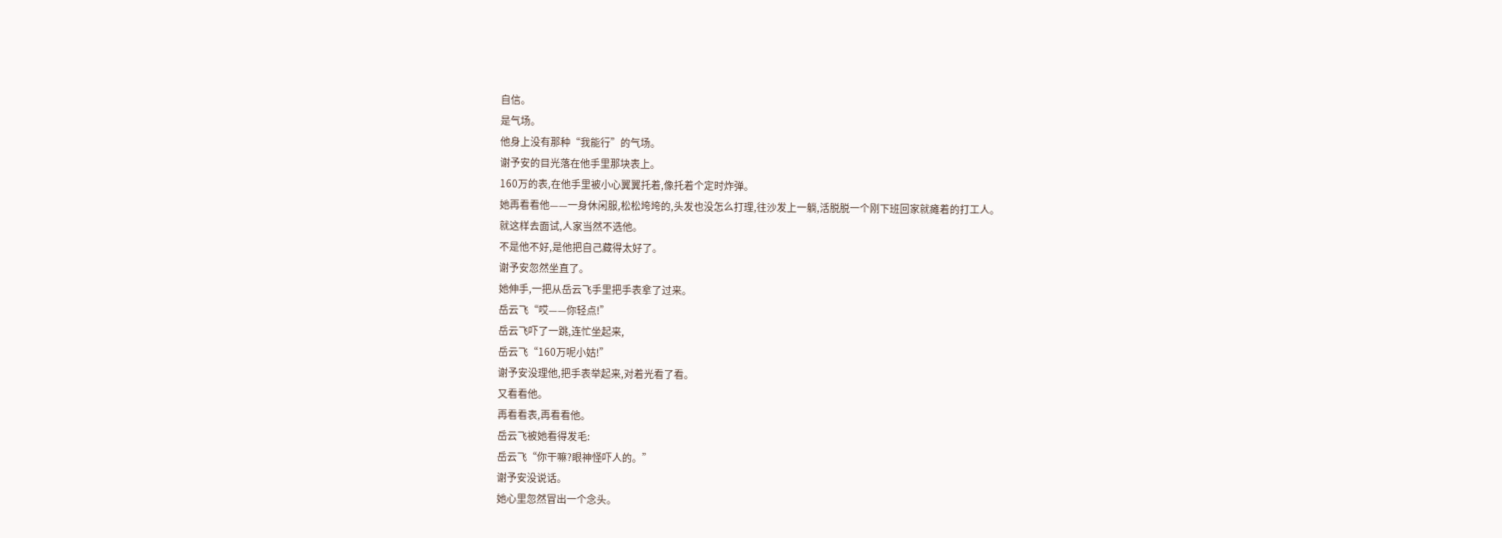自信。
是气场。
他身上没有那种“我能行”的气场。
谢予安的目光落在他手里那块表上。
160万的表,在他手里被小心翼翼托着,像托着个定时炸弹。
她再看看他——一身休闲服,松松垮垮的,头发也没怎么打理,往沙发上一躺,活脱脱一个刚下班回家就瘫着的打工人。
就这样去面试,人家当然不选他。
不是他不好,是他把自己藏得太好了。
谢予安忽然坐直了。
她伸手,一把从岳云飞手里把手表拿了过来。
岳云飞“哎——你轻点!”
岳云飞吓了一跳,连忙坐起来,
岳云飞“160万呢小姑!”
谢予安没理他,把手表举起来,对着光看了看。
又看看他。
再看看表,再看看他。
岳云飞被她看得发毛:
岳云飞“你干嘛?眼神怪吓人的。”
谢予安没说话。
她心里忽然冒出一个念头。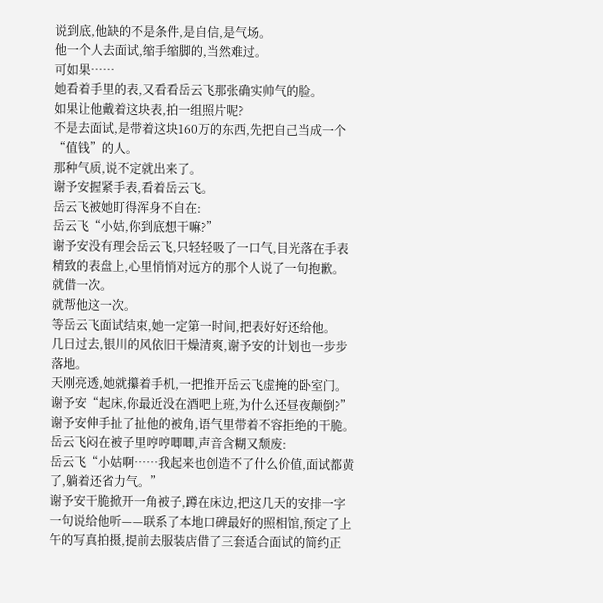说到底,他缺的不是条件,是自信,是气场。
他一个人去面试,缩手缩脚的,当然难过。
可如果……
她看着手里的表,又看看岳云飞那张确实帅气的脸。
如果让他戴着这块表,拍一组照片呢?
不是去面试,是带着这块160万的东西,先把自己当成一个“值钱”的人。
那种气质,说不定就出来了。
谢予安握紧手表,看着岳云飞。
岳云飞被她盯得浑身不自在:
岳云飞“小姑,你到底想干嘛?”
谢予安没有理会岳云飞,只轻轻吸了一口气,目光落在手表精致的表盘上,心里悄悄对远方的那个人说了一句抱歉。
就借一次。
就帮他这一次。
等岳云飞面试结束,她一定第一时间,把表好好还给他。
几日过去,银川的风依旧干燥清爽,谢予安的计划也一步步落地。
天刚亮透,她就攥着手机,一把推开岳云飞虚掩的卧室门。
谢予安“起床,你最近没在酒吧上班,为什么还昼夜颠倒?”
谢予安伸手扯了扯他的被角,语气里带着不容拒绝的干脆。
岳云飞闷在被子里哼哼唧唧,声音含糊又颓废:
岳云飞“小姑啊……我起来也创造不了什么价值,面试都黄了,躺着还省力气。”
谢予安干脆掀开一角被子,蹲在床边,把这几天的安排一字一句说给他听——联系了本地口碑最好的照相馆,预定了上午的写真拍摄,提前去服装店借了三套适合面试的简约正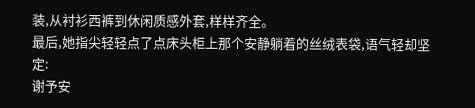装,从衬衫西裤到休闲质感外套,样样齐全。
最后,她指尖轻轻点了点床头柜上那个安静躺着的丝绒表袋,语气轻却坚定:
谢予安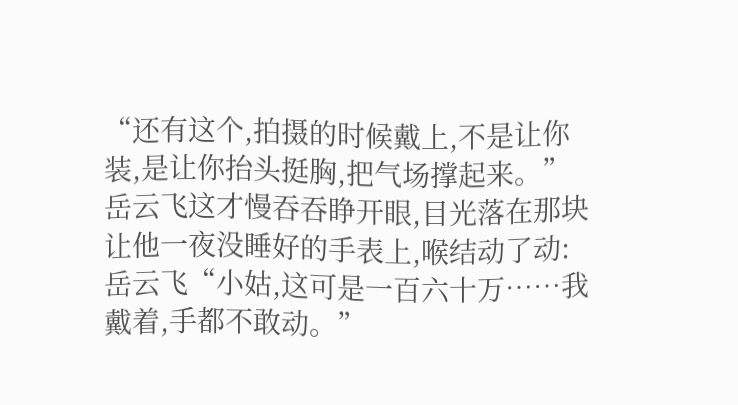“还有这个,拍摄的时候戴上,不是让你装,是让你抬头挺胸,把气场撑起来。”
岳云飞这才慢吞吞睁开眼,目光落在那块让他一夜没睡好的手表上,喉结动了动:
岳云飞“小姑,这可是一百六十万……我戴着,手都不敢动。”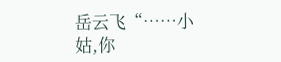岳云飞“……小姑,你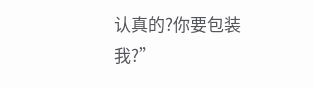认真的?你要包装我?”